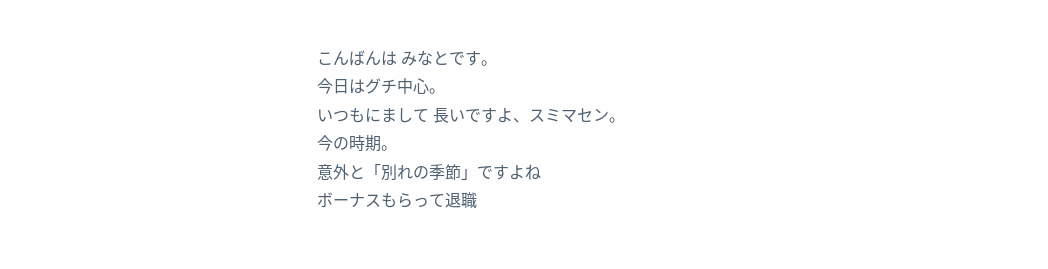こんばんは みなとです。
今日はグチ中心。
いつもにまして 長いですよ、スミマセン。
今の時期。
意外と「別れの季節」ですよね
ボーナスもらって退職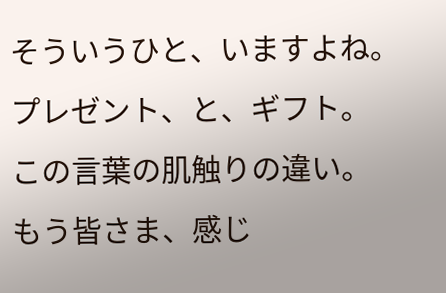そういうひと、いますよね。
プレゼント、と、ギフト。
この言葉の肌触りの違い。
もう皆さま、感じ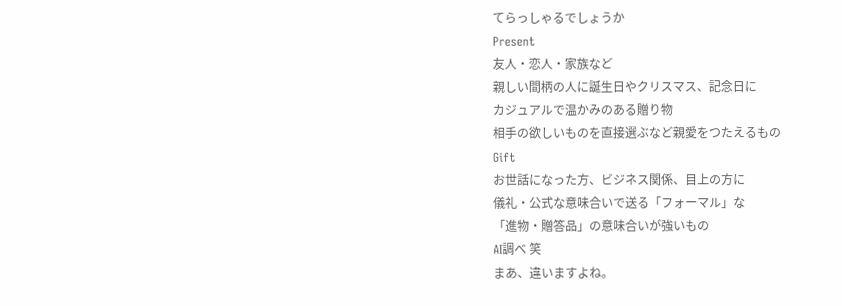てらっしゃるでしょうか
Present
友人・恋人・家族など
親しい間柄の人に誕生日やクリスマス、記念日に
カジュアルで温かみのある贈り物
相手の欲しいものを直接選ぶなど親愛をつたえるもの
Gift
お世話になった方、ビジネス関係、目上の方に
儀礼・公式な意味合いで送る「フォーマル」な
「進物・贈答品」の意味合いが強いもの
AI調べ 笑
まあ、違いますよね。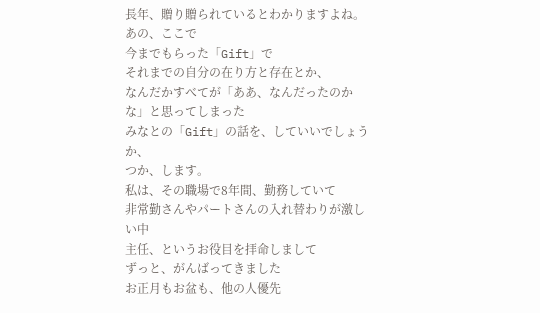長年、贈り贈られているとわかりますよね。
あの、ここで
今までもらった「Gift」で
それまでの自分の在り方と存在とか、
なんだかすべてが「ああ、なんだったのかな」と思ってしまった
みなとの「Gift」の話を、していいでしょうか、
つか、します。
私は、その職場で8年間、勤務していて
非常勤さんやパートさんの入れ替わりが激しい中
主任、というお役目を拝命しまして
ずっと、がんばってきました
お正月もお盆も、他の人優先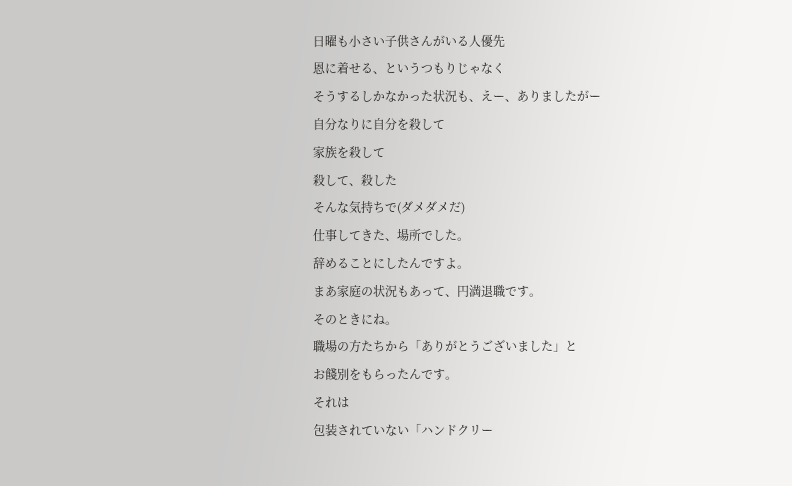日曜も小さい子供さんがいる人優先
恩に着せる、というつもりじゃなく
そうするしかなかった状況も、えー、ありましたがー
自分なりに自分を殺して
家族を殺して
殺して、殺した
そんな気持ちで(ダメダメだ)
仕事してきた、場所でした。
辞めることにしたんですよ。
まあ家庭の状況もあって、円満退職です。
そのときにね。
職場の方たちから「ありがとうございました」と
お餞別をもらったんです。
それは
包装されていない「ハンドクリー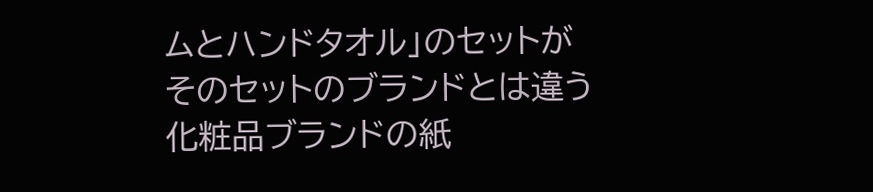ムとハンドタオル」のセットが
そのセットのブランドとは違う化粧品ブランドの紙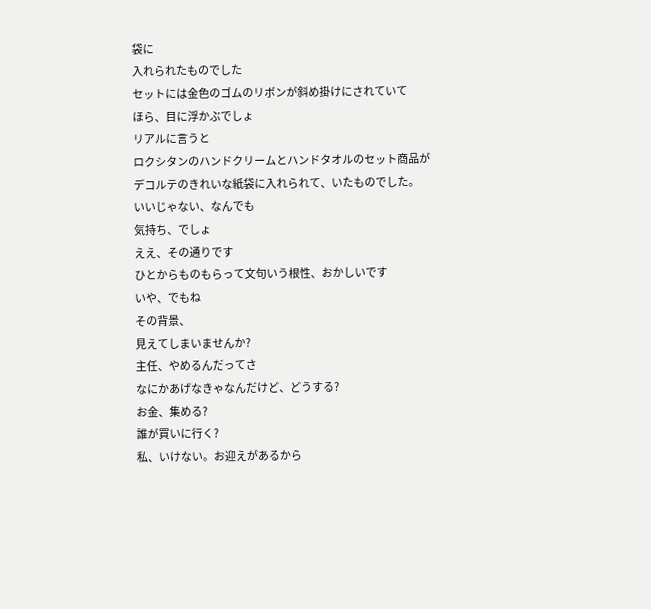袋に
入れられたものでした
セットには金色のゴムのリボンが斜め掛けにされていて
ほら、目に浮かぶでしょ
リアルに言うと
ロクシタンのハンドクリームとハンドタオルのセット商品が
デコルテのきれいな紙袋に入れられて、いたものでした。
いいじゃない、なんでも
気持ち、でしょ
ええ、その通りです
ひとからものもらって文句いう根性、おかしいです
いや、でもね
その背景、
見えてしまいませんか?
主任、やめるんだってさ
なにかあげなきゃなんだけど、どうする?
お金、集める?
誰が買いに行く?
私、いけない。お迎えがあるから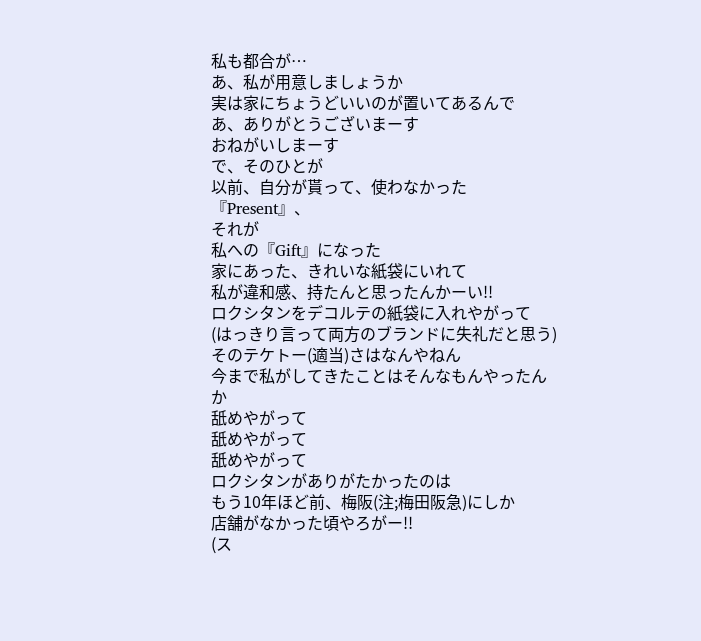私も都合が…
あ、私が用意しましょうか
実は家にちょうどいいのが置いてあるんで
あ、ありがとうございまーす
おねがいしまーす
で、そのひとが
以前、自分が貰って、使わなかった『Present』、
それが
私への『Gift』になった
家にあった、きれいな紙袋にいれて
私が違和感、持たんと思ったんかーい!!
ロクシタンをデコルテの紙袋に入れやがって
(はっきり言って両方のブランドに失礼だと思う)
そのテケトー(適当)さはなんやねん
今まで私がしてきたことはそんなもんやったんか
舐めやがって
舐めやがって
舐めやがって
ロクシタンがありがたかったのは
もう10年ほど前、梅阪(注;梅田阪急)にしか
店舗がなかった頃やろがー!!
(ス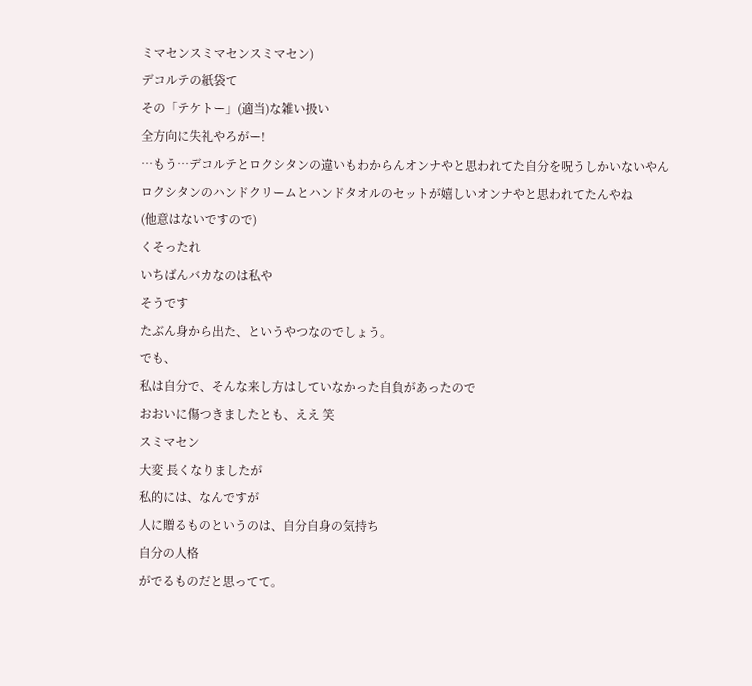ミマセンスミマセンスミマセン)
デコルテの紙袋て
その「テケトー」(適当)な雑い扱い
全方向に失礼やろがー!
…もう…デコルテとロクシタンの違いもわからんオンナやと思われてた自分を呪うしかいないやん
ロクシタンのハンドクリームとハンドタオルのセットが嬉しいオンナやと思われてたんやね
(他意はないですので)
くそったれ
いちばんバカなのは私や
そうです
たぶん身から出た、というやつなのでしょう。
でも、
私は自分で、そんな来し方はしていなかった自負があったので
おおいに傷つきましたとも、ええ 笑
スミマセン
大変 長くなりましたが
私的には、なんですが
人に贈るものというのは、自分自身の気持ち
自分の人格
がでるものだと思ってて。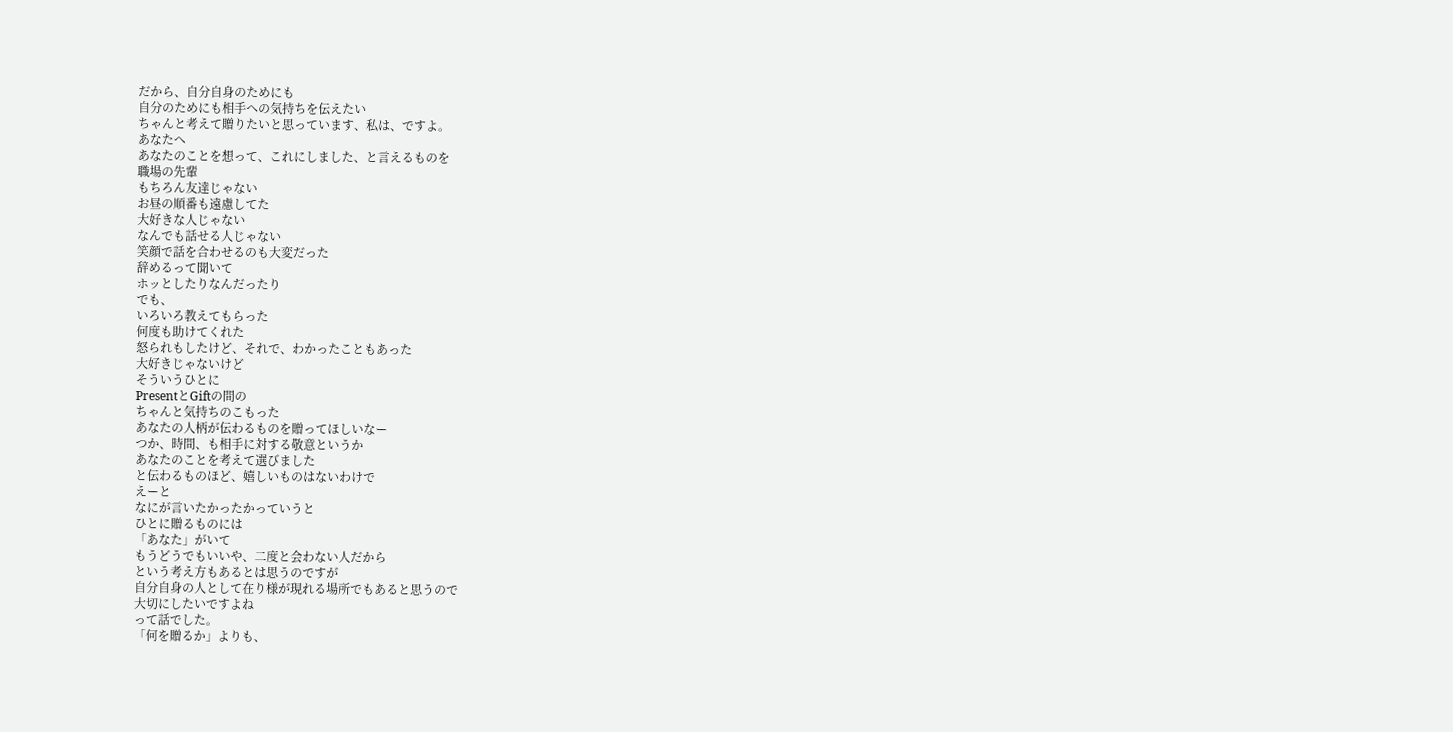だから、自分自身のためにも
自分のためにも相手への気持ちを伝えたい
ちゃんと考えて贈りたいと思っています、私は、ですよ。
あなたへ
あなたのことを想って、これにしました、と言えるものを
職場の先輩
もちろん友達じゃない
お昼の順番も遠慮してた
大好きな人じゃない
なんでも話せる人じゃない
笑顔で話を合わせるのも大変だった
辞めるって聞いて
ホッとしたりなんだったり
でも、
いろいろ教えてもらった
何度も助けてくれた
怒られもしたけど、それで、わかったこともあった
大好きじゃないけど
そういうひとに
PresentとGiftの間の
ちゃんと気持ちのこもった
あなたの人柄が伝わるものを贈ってほしいなー
つか、時間、も相手に対する敬意というか
あなたのことを考えて選びました
と伝わるものほど、嬉しいものはないわけで
えーと
なにが言いたかったかっていうと
ひとに贈るものには
「あなた」がいて
もうどうでもいいや、二度と会わない人だから
という考え方もあるとは思うのですが
自分自身の人として在り様が現れる場所でもあると思うので
大切にしたいですよね
って話でした。
「何を贈るか」よりも、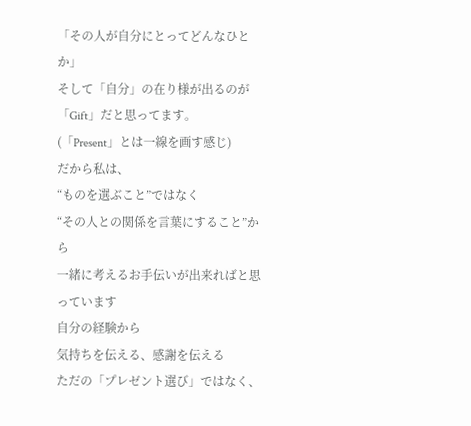「その人が自分にとってどんなひとか」
そして「自分」の在り様が出るのが「Gift」だと思ってます。
(「Present」とは一線を画す感じ)
だから私は、
“ものを選ぶこと”ではなく
“その人との関係を言葉にすること”から
一緒に考えるお手伝いが出来ればと思っています
自分の経験から
気持ちを伝える、感謝を伝える
ただの「プレゼント選び」ではなく、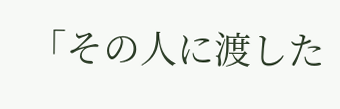「その人に渡した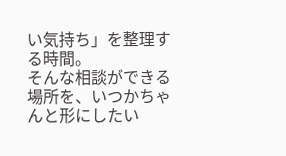い気持ち」を整理する時間。
そんな相談ができる場所を、いつかちゃんと形にしたい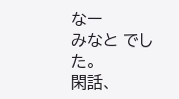なー
みなと でした。
閑話、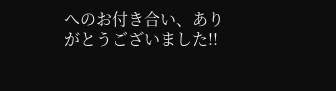へのお付き合い、ありがとうございました!!